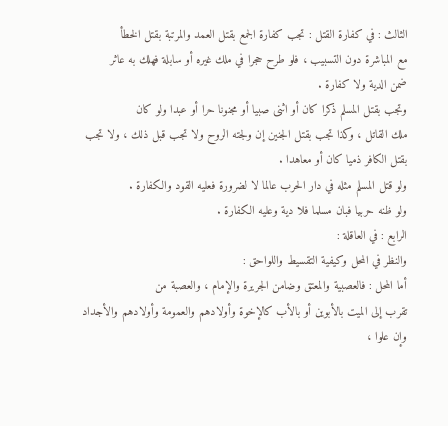الثالث : في كفارة القتل : تجب كفارة الجمع بقتل العمد والمرتبة بقتل الخطأ
مع المباشرة دون التسبيب ، فلو طرح حجرا في ملك غيره أو سابلة فهلك به عاثر
ضمن الدية ولا كفارة .
وتجب بقتل المسلم ذكرا كان أو اثنى صبيا أو مجنونا حرا أو عبدا ولو كان
ملك القاتل ، وكذا تجب بقتل الجنين إن ولجته الروح ولا تجب قبل ذلك ، ولا تجب
بقتل الكافر ذميا كان أو معاهدا .
ولو قتل المسلم مثله في دار الحرب عالما لا لضرورة فعليه القود والكفارة .
ولو ظنه حربيا فبان مسلما فلا دية وعليه الكفارة .
الرابع : في العاقلة :
والنظر في المحل وكيفية التقسيط واللواحق :
أما المحل : فالعصبية والمعتق وضامن الجريرة والإمام ، والعصبة من
تقرب إلى الميت بالأبوين أو بالأب كالإخوة وأولادهم والعمومة وأولادهم والأجداد
وإن علوا ،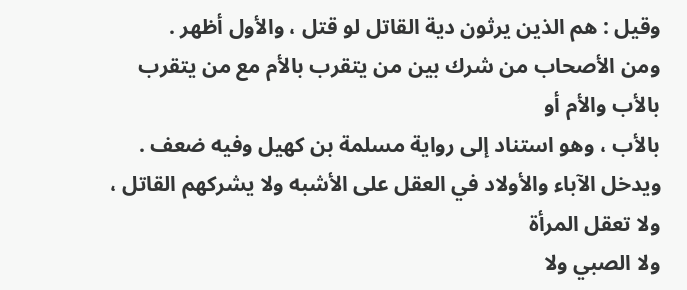وقيل : هم الذين يرثون دية القاتل لو قتل ، والأول أظهر .
ومن الأصحاب من شرك بين من يتقرب بالأم مع من يتقرب بالأب والأم أو
بالأب ، وهو استناد إلى رواية مسلمة بن كهيل وفيه ضعف .
ويدخل الآباء والأولاد في العقل على الأشبه ولا يشركهم القاتل ، ولا تعقل المرأة
ولا الصبي ولا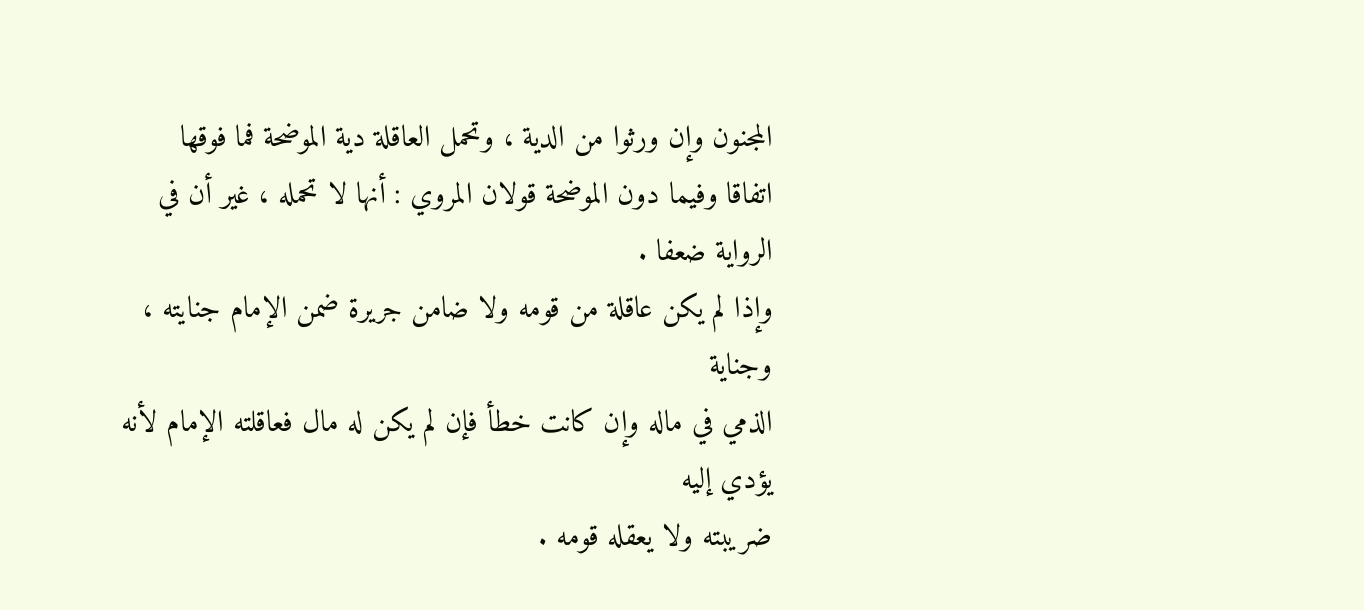المجنون وإن ورثوا من الدية ، وتحمل العاقلة دية الموضحة فما فوقها
اتفاقا وفيما دون الموضحة قولان المروي : أنها لا تحمله ، غير أن في الرواية ضعفا .
وإذا لم يكن عاقلة من قومه ولا ضامن جريرة ضمن الإمام جنايته ، وجناية
الذمي في ماله وإن كانت خطأ فإن لم يكن له مال فعاقلته الإمام لأنه يؤدي إليه
ضريبته ولا يعقله قومه .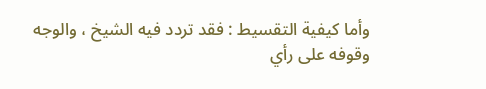وأما كيفية التقسيط : فقد تردد فيه الشيخ ، والوجه وقوفه على رأي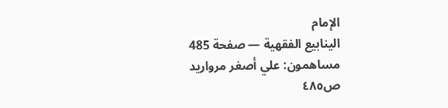الإمام
الينابيع الفقهية — صفحة 485
مساهمون: علي أصغر مرواريد
ص٤٨٥